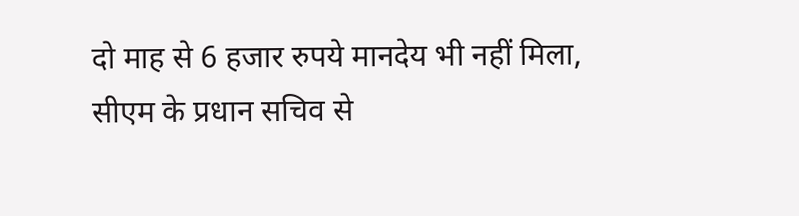दो माह से 6 हजार रुपये मानदेय भी नहीं मिला, सीएम के प्रधान सचिव से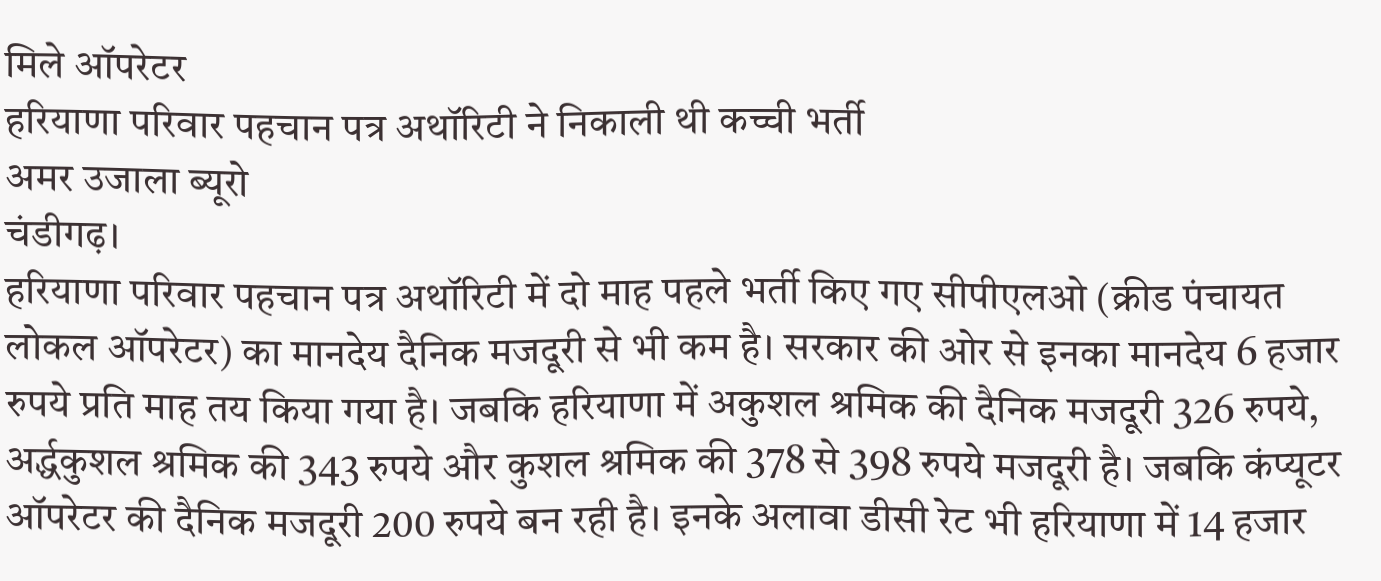मिले ऑपरेटर
हरियाणा परिवार पहचान पत्र अथॉरिटी ने निकाली थी कच्ची भर्ती
अमर उजाला ब्यूरो
चंडीगढ़।
हरियाणा परिवार पहचान पत्र अथॉरिटी में दो माह पहले भर्ती किए गए सीपीएलओ (क्रीड पंचायत लोकल ऑपरेटर) का मानदेय दैनिक मजदूरी से भी कम है। सरकार की ओर से इनका मानदेय 6 हजार रुपये प्रति माह तय किया गया है। जबकि हरियाणा में अकुशल श्रमिक की दैनिक मजदूरी 326 रुपये, अर्द्धकुशल श्रमिक की 343 रुपये और कुशल श्रमिक की 378 से 398 रुपये मजदूरी है। जबकि कंप्यूटर ऑपरेटर की दैनिक मजदूरी 200 रुपये बन रही है। इनके अलावा डीसी रेट भी हरियाणा में 14 हजार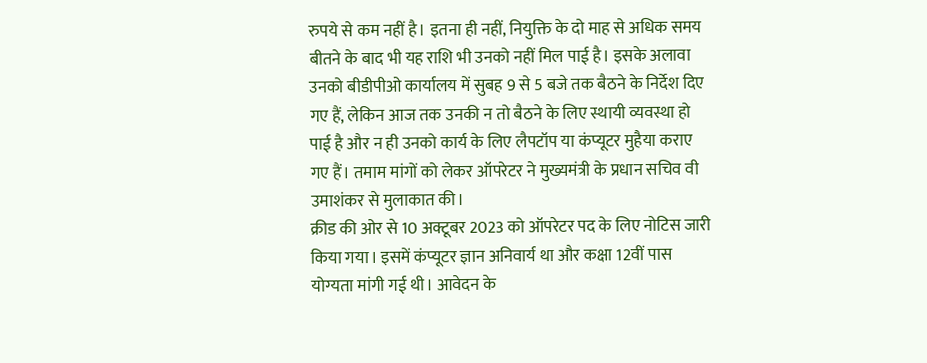रुपये से कम नहीं है। इतना ही नहीं, नियुक्ति के दो माह से अधिक समय बीतने के बाद भी यह राशि भी उनको नहीं मिल पाई है। इसके अलावा उनको बीडीपीओ कार्यालय में सुबह 9 से 5 बजे तक बैठने के निर्देश दिए गए हैं, लेकिन आज तक उनकी न तो बैठने के लिए स्थायी व्यवस्था हो पाई है और न ही उनको कार्य के लिए लैपटॉप या कंप्यूटर मुहैया कराए गए हैं। तमाम मांगों को लेकर ऑपरेटर ने मुख्यमंत्री के प्रधान सचिव वी उमाशंकर से मुलाकात की।
क्रीड की ओर से 10 अक्टूबर 2023 को ऑपरेटर पद के लिए नोटिस जारी किया गया। इसमें कंप्यूटर ज्ञान अनिवार्य था और कक्षा 12वीं पास योग्यता मांगी गई थी। आवेदन के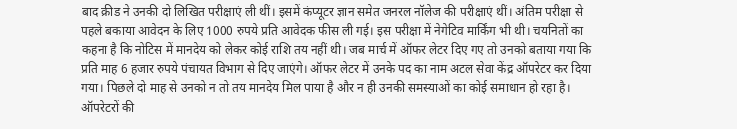बाद क्रीड ने उनकी दो लिखित परीक्षाएं ली थीं। इसमें कंप्यूटर ज्ञान समेत जनरल नॉलेज की परीक्षाएं थीं। अंतिम परीक्षा से पहले बकाया आवेदन के लिए 1000 रुपये प्रति आवेदक फीस ली गई। इस परीक्षा में नेगेटिव मार्किंग भी थी। चयनितों का कहना है कि नोटिस में मानदेय को लेकर कोई राशि तय नहीं थी। जब मार्च में ऑफर लेटर दिए गए तो उनको बताया गया कि प्रति माह 6 हजार रुपये पंचायत विभाग से दिए जाएंगे। ऑफर लेटर में उनके पद का नाम अटल सेवा केंद्र ऑपरेटर कर दिया गया। पिछले दो माह से उनको न तो तय मानदेय मिल पाया है और न ही उनकी समस्याओं का कोई समाधान हो रहा है।
ऑपरेटरों की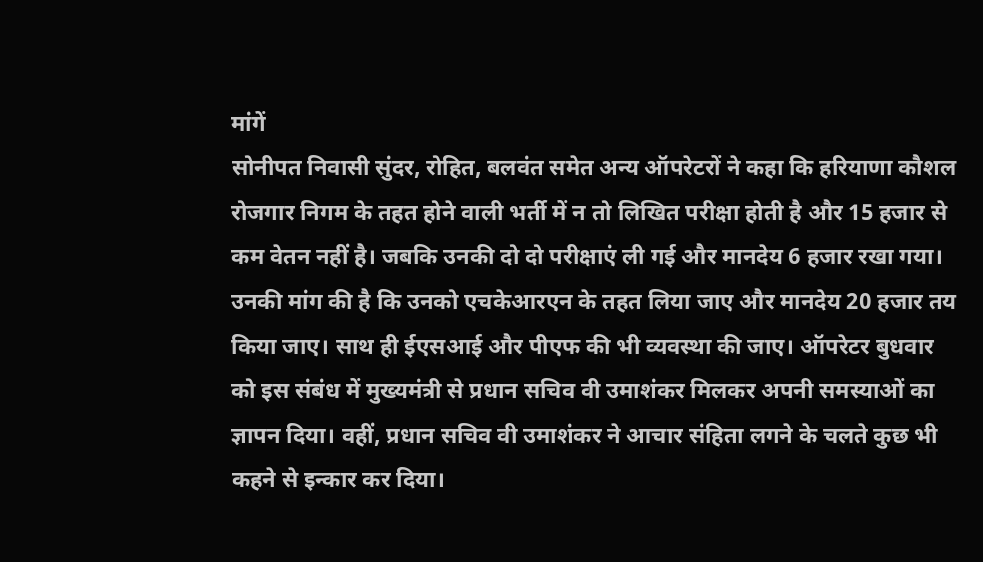मांगें
सोनीपत निवासी सुंदर, रोहित, बलवंत समेत अन्य ऑपरेटरों ने कहा कि हरियाणा कौशल रोजगार निगम के तहत होने वाली भर्ती में न तो लिखित परीक्षा होती है और 15 हजार से कम वेतन नहीं है। जबकि उनकी दो दो परीक्षाएं ली गई और मानदेय 6 हजार रखा गया। उनकी मांग की है कि उनको एचकेआरएन के तहत लिया जाए और मानदेय 20 हजार तय किया जाए। साथ ही ईएसआई और पीएफ की भी व्यवस्था की जाए। ऑपरेटर बुधवार को इस संबंध में मुख्यमंत्री से प्रधान सचिव वी उमाशंकर मिलकर अपनी समस्याओं का ज्ञापन दिया। वहीं, प्रधान सचिव वी उमाशंकर ने आचार संहिता लगने के चलते कुछ भी कहने से इन्कार कर दिया।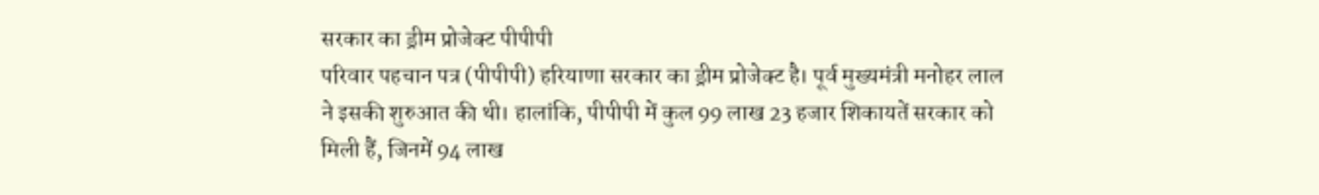सरकार का ड्रीम प्रोजेक्ट पीपीपी
परिवार पहचान पत्र (पीपीपी) हरियाणा सरकार का ड्रीम प्रोजेक्ट है। पूर्व मुख्यमंत्री मनोहर लाल ने इसकी शुरुआत की थी। हालांकि, पीपीपी में कुल 99 लाख 23 हजार शिकायतें सरकार को मिली हैं, जिनमें 94 लाख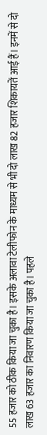55 हजार को ठीक किया जा चुका है। इसके अलावा टेलीफोन के माध्यम से भी दो लाख 82 हजार शिकायतें आई हैं। इनमें से दो लाख 63 हजार का निवारण किया जा चुका है। पहले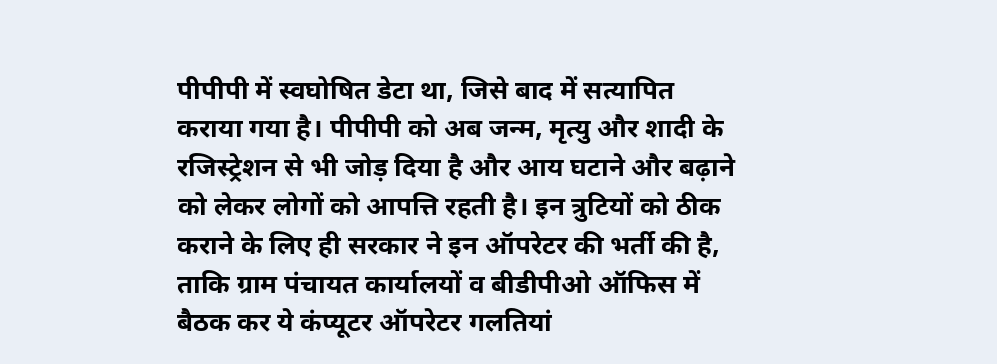पीपीपी में स्वघोषित डेटा था, जिसे बाद में सत्यापित कराया गया है। पीपीपी को अब जन्म, मृत्यु और शादी के रजिस्ट्रेशन से भी जोड़ दिया है और आय घटाने और बढ़ाने को लेकर लोगों को आपत्ति रहती है। इन त्रुटियों को ठीक कराने के लिए ही सरकार ने इन ऑपरेटर की भर्ती की है, ताकि ग्राम पंचायत कार्यालयों व बीडीपीओ ऑफिस में बैठक कर ये कंप्यूटर ऑपरेटर गलतियां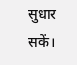सुधार सकें।